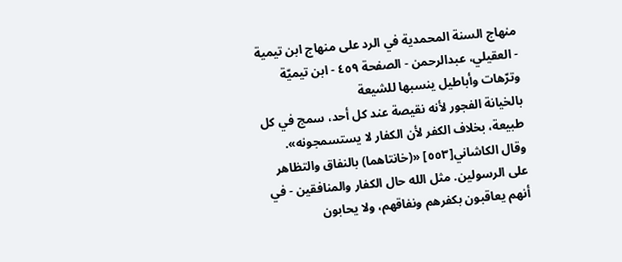منهاج السنة المحمدية في الرد على منهاج ابن تيمية - العقيلي، عبدالرحمن - الصفحة ٤٥٩ - ابن تيميّة وترّهات وأباطيل ينسبها للشيعة
بالخيانة الفجور لأنه نقيصة عند كل أحد، سمج في كل طبيعة، بخلاف الكفر لأن الكفار لا يستسمجونه».
وقال الكاشاني[٥٥٣] «(خانتاهما) بالنفاق والتظاهر على الرسولين. مثل الله حال الكفار والمنافقين - في أنهم يعاقبون بكفرهم ونفاقهم، ولا يحابون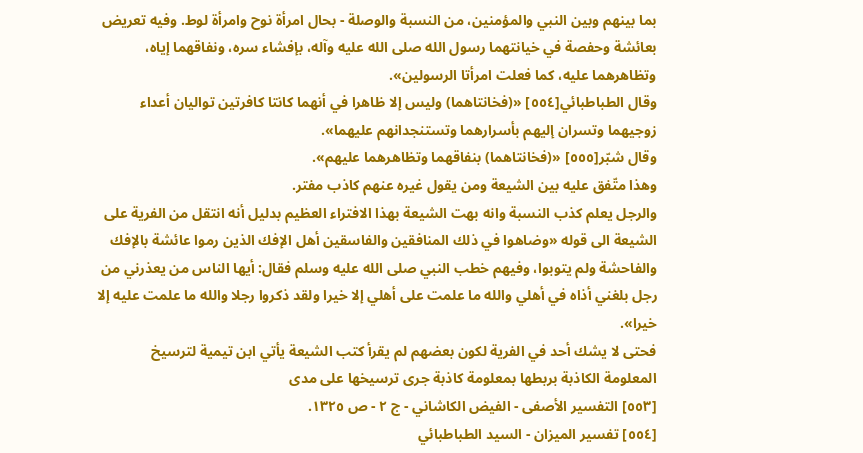بما بينهم وبين النبي والمؤمنين، من النسبة والوصلة - بحال امرأة نوح وامرأة لوط. وفيه تعريض بعائشة وحفصة في خيانتهما رسول الله صلى الله عليه وآله، بإفشاء سره، ونفاقهما إياه، وتظاهرهما عليه، كما فعلت امرأتا الرسولين».
وقال الطباطبائي[٥٥٤] «(فخانتاهما) وليس إلا ظاهرا في أنهما كانتا كافرتين تواليان أعداء زوجيهما وتسران إليهم بأسرارهما وتستنجدانهم عليهما».
وقال شبّر[٥٥٥] «(فخانتاهما) بنفاقهما وتظاهرهما عليهم».
وهذا متّفق عليه بين الشيعة ومن يقول غيره عنهم كاذب مفتر.
والرجل يعلم كذب النسبة وانه بهت الشيعة بهذا الافتراء العظيم بدليل أنه انتقل من الفرية على الشيعة الى قوله «وضاهوا في ذلك المنافقين والفاسقين أهل الإفك الذين رموا عائشة بالإفك والفاحشة ولم يتوبوا، وفيهم خطب النبي صلى الله عليه وسلم فقال: أيها الناس من يعذرني من رجل بلغني أذاه في أهلي والله ما علمت على أهلي إلا خيرا ولقد ذكروا رجلا والله ما علمت عليه إلا خيرا».
فحتى لا يشك أحد في الفرية لكون بعضهم لم يقرأ كتب الشيعة يأتي ابن تيمية لترسيخ المعلومة الكاذبة بربطها بمعلومة كاذبة جرى ترسيخها على مدى
[٥٥٣] التفسير الأصفى - الفيض الكاشاني - ج ٢ - ص ١٣٢٥.
[٥٥٤] تفسير الميزان - السيد الطباطبائي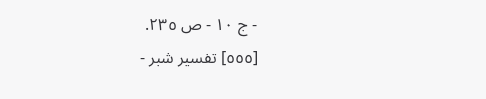- ج ١٠ - ص ٢٣٥.
[٥٥٥] تفسير شبر -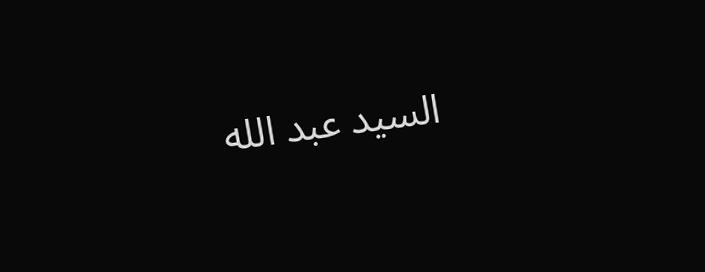السيد عبد الله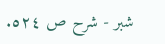شبر - شرح ص ٥٢٤.